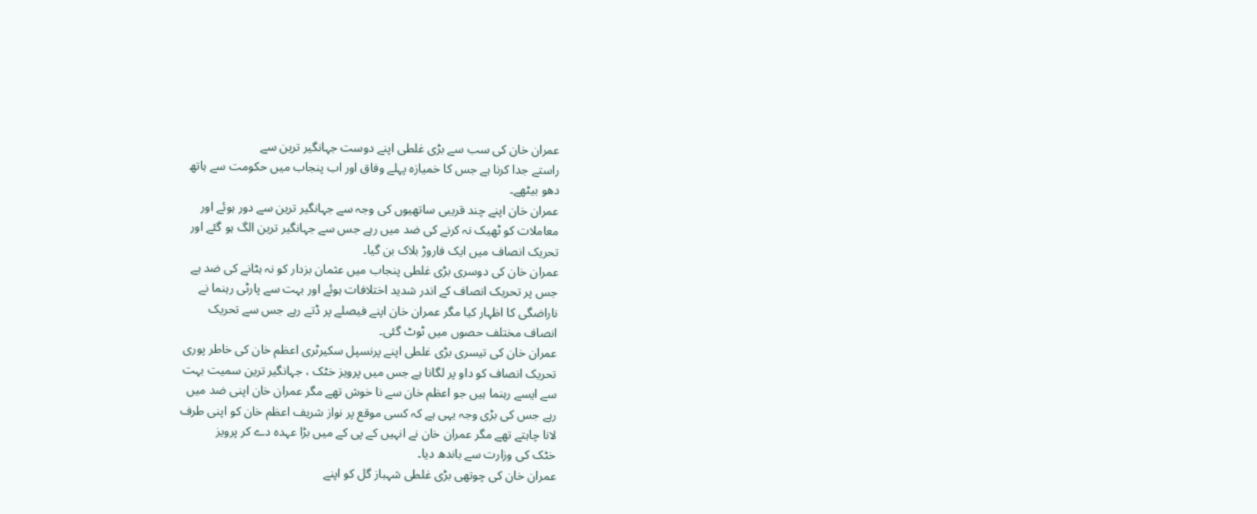عمران خان کی سب سے بڑی غلطی اپنے دوست جہانگیر ترین سے
راستے جدا کرنا ہے جس کا خمیازہ پہلے وفاق اور اب پنجاب میں حکومت سے ہاتھ
دھو بیٹھے۔
عمران خان اپنے چند قریبی ساتھیوں کی وجہ سے جہانگیر ترین سے دور ہوئے اور
معاملات کو ٹھیک نہ کرنے کی ضد میں رہے جس سے جہانگیر ترین الگ ہو گئے اور
تحریک انصاف میں ایک فاروڑ بلاک بن گیا۔
عمران خان کی دوسری بڑی غلطی پنجاب میں عثمان بزدار کو نہ ہٹانے کی ضد ہے
جس پر تحریک انصاف کے اندر شدید اختلافات ہوئے اور بہت سے پارٹی رہنما نے
ناراضگی کا اظہار کیا مگر عمران خان اپنے فیصلے پر ڈتے رہے جس سے تحریک
انصاف مختلف حصوں میں ٹوٹ گئی۔
عمران خان کی تیسری بڑی غلطی اپنے پرنسپل سکیرٹری اعظم خان کی خاطر پوری
تحریک انصاف کو داو پر لگانا ہے جس میں پرویز خٹک ، جہانگیر ترین سمیت بہت
سے ایسے رہنما ہیں جو اعظم خان سے نا خوش تھے مگر عمران خان اپنی ضد میں
رہے جس کی بڑی وجہ یہی ہے کہ کسی موقع پر نواز شریف اعظم خان کو اپنی طرف
لانا چاہتے تھے مگر عمران خان نے انہیں کے پی کے میں بڑا عہدہ دے کر پرویز
خٹک کی وزارت سے باندھ دیا۔
عمران خان کی چوتھی بڑی غلطی شہباز گل کو اپنے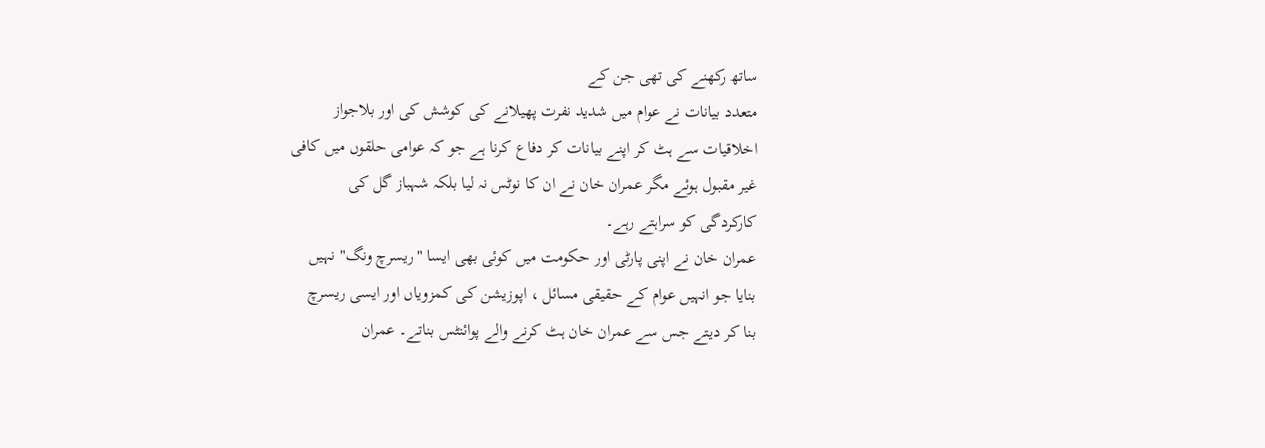ساتھ رکھنے کی تھی جن کے
متعدد بیانات نے عوام میں شدید نفرت پھیلانے کی کوشش کی اور بلاجواز
اخلاقیات سے ہٹ کر اپنے بیانات کر دفاع کرنا ہے جو کہ عوامی حلقوں میں کافی
غیر مقبول ہوئے مگر عمران خان نے ان کا نوٹس نہ لیا بلکہ شہباز گل کی
کارکردگی کو سراہتے رہے۔
عمران خان نے اپنی پارٹی اور حکومت میں کوئی بھی ایسا "ریسرچ ونگ" نہیں
بنایا جو انہیں عوام کے حقیقی مسائل ، اپوزیشن کی کمزویاں اور ایسی ریسرچ
بنا کر دیتے جس سے عمران خان ہٹ کرنے والے پوائنٹس بناتے۔ عمران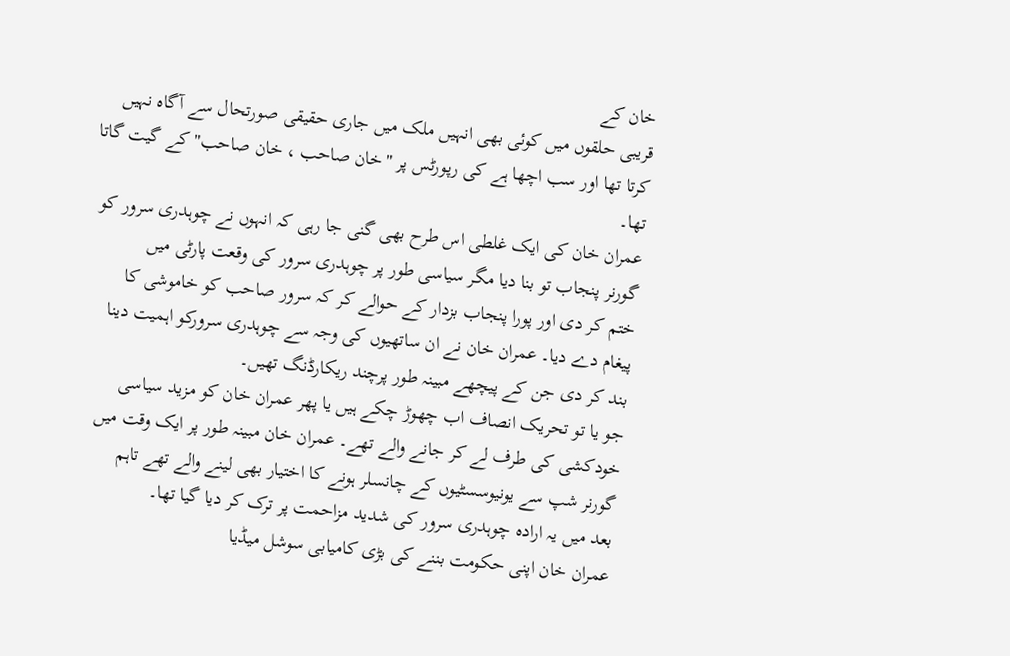خان کے
قریبی حلقوں میں کوئی بھی انہیں ملک میں جاری حقیقی صورتحال سے آگاہ نہیں
کرتا تھا اور سب اچھا ہے کی رپورٹس پر "خان صاحب ، خان صاحب" کے گیت گاتا
تھا۔
عمران خان کی ایک غلطی اس طرح بھی گنی جا رہی کہ انہوں نے چوہدری سرور کو
گورنر پنجاب تو بنا دیا مگر سیاسی طور پر چوہدری سرور کی وقعت پارٹی میں
ختم کر دی اور پورا پنجاب بزدار کے حوالے کر کہ سرور صاحب کو خاموشی کا
پیغام دے دیا۔ عمران خان نے ان ساتھیوں کی وجہ سے چوہدری سرورکو اہمیت دینا
بند کر دی جن کے پیچھے مبینہ طور پرچند ریکارڈنگ تھیں۔
جو یا تو تحریک انصاف اب چھوڑ چکے ہیں یا پھر عمران خان کو مزید سیاسی
خودکشی کی طرف لے کر جانے والے تھے۔ عمران خان مبینہ طور پر ایک وقت میں
گورنر شپ سے یونیوسسٹیوں کے چانسلر ہونے کا اختیار بھی لینے والے تھے تاہم
بعد میں یہ ارادہ چوہدری سرور کی شدید مزاحمت پر ترک کر دیا گیا تھا۔
عمران خان اپنی حکومت بننے کی بڑی کامیابی سوشل میڈیا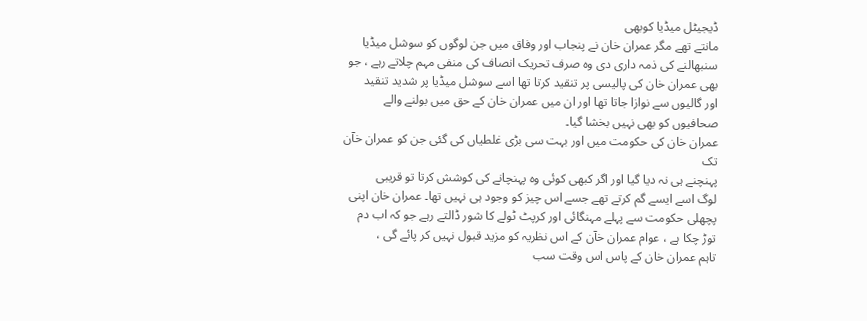ڈیجیٹل میڈیا کوبھی
مانتے تھے مگر عمران خان نے پنجاب اور وفاق میں جن لوگوں کو سوشل میڈیا
سنبھالنے کی ذمہ داری دی وہ صرف تحریک انصاف کی منفی مہم چلاتے رہے ، جو
بھی عمران خان کی پالیسی پر تنقید کرتا تھا اسے سوشل میڈیا پر شدید تنقید
اور گالیوں سے نوازا جاتا تھا اور ان میں عمران خان کے حق میں بولنے والے
صحافیوں کو بھی نہیں بخشا گیا۔
عمران خان کی حکومت میں اور بہت سی بڑی غلطیاں کی گئی جن کو عمران خآن تک
پہنچنے ہی نہ دیا گیا اور اگر کبھی کوئی وہ پہنچانے کی کوشش کرتا تو قریبی
لوگ اسے ایسے گم کرتے تھے جسے اس چیز کو وجود ہی نہیں تھا۔ عمران خان اپنی
پچھلی حکومت سے پہلے مہنگائی اور کرپٹ ٹولے کا شور ڈالتے رہے جو کہ اب دم
توڑ چکا ہے ، عوام عمران خآن کے اس نظریہ کو مزید قبول نہیں کر پائے گی ،
تاہم عمران خان کے پاس اس وقت سب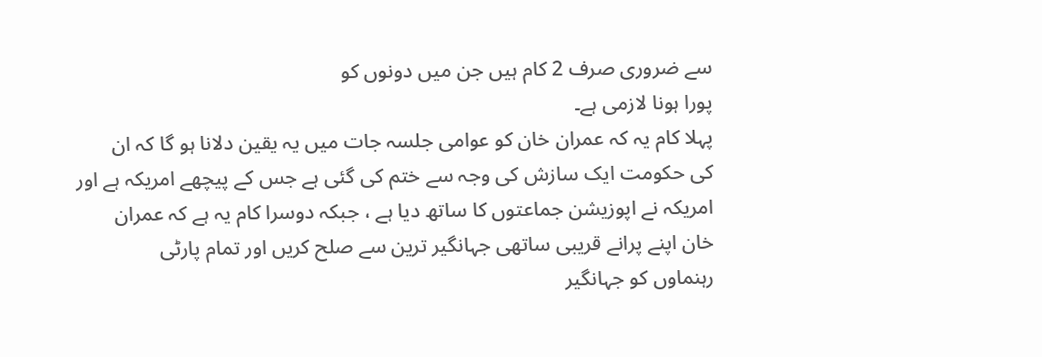سے ضروری صرف 2 کام ہیں جن میں دونوں کو
پورا ہونا لازمی ہے۔
پہلا کام یہ کہ عمران خان کو عوامی جلسہ جات میں یہ یقین دلانا ہو گا کہ ان
کی حکومت ایک سازش کی وجہ سے ختم کی گئی ہے جس کے پیچھے امریکہ ہے اور
امریکہ نے اپوزیشن جماعتوں کا ساتھ دیا ہے ، جبکہ دوسرا کام یہ ہے کہ عمران
خان اپنے پرانے قریبی ساتھی جہانگیر ترین سے صلح کریں اور تمام پارٹی
رہنماوں کو جہانگیر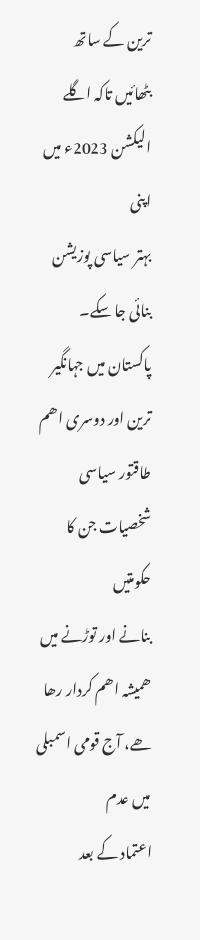ترین کے ساتھ بٹھائیں تاکہ اگلے الیکشن 2023ء میں اپنی
بہتر سیاسی پوزیشن بنائی جا سکے۔
پاکستان میں جہانگیر ترین اور دوسری اھم طاقتور سیاسی شخصیات جن کا حکومتیں
بنانے اور توڑنے میں ھمیشہ اھم کردار رھا ھے، آج قومی اسمبلی میں عدم
اعتماد کے بعد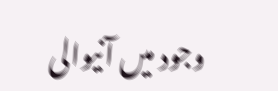وجود میں آنیوالی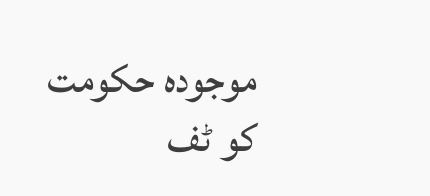موجودہ حکومت کو ٹف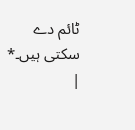ٹائم دے سکتی ہیں۔*
|